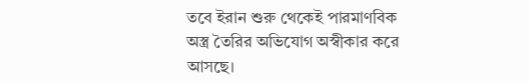তবে ইরান শুরু থেকেই পারমাণবিক অস্ত্র তৈরির অভিযোগ অস্বীকার করে আসছে।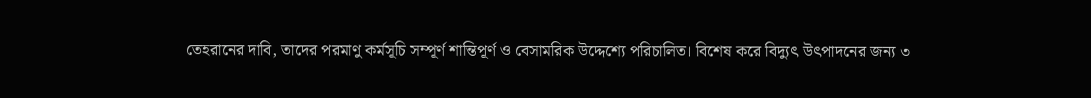তেহরানের দাবি, তাদের পরমাণু কর্মসূচি সম্পূর্ণ শান্তিপূর্ণ ও বেসামরিক উদ্দেশ্যে পরিচালিত। বিশেষ করে বিদ্যুৎ উৎপাদনের জন্য ৩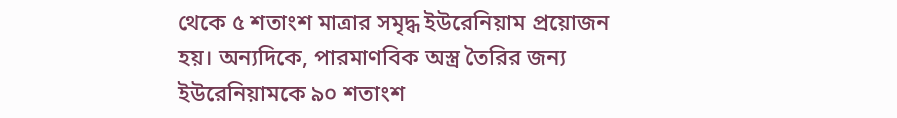থেকে ৫ শতাংশ মাত্রার সমৃদ্ধ ইউরেনিয়াম প্রয়োজন হয়। অন্যদিকে, পারমাণবিক অস্ত্র তৈরির জন্য ইউরেনিয়ামকে ৯০ শতাংশ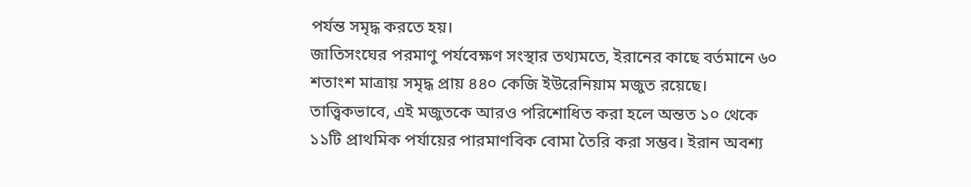পর্যন্ত সমৃদ্ধ করতে হয়।
জাতিসংঘের পরমাণু পর্যবেক্ষণ সংস্থার তথ্যমতে, ইরানের কাছে বর্তমানে ৬০ শতাংশ মাত্রায় সমৃদ্ধ প্রায় ৪৪০ কেজি ইউরেনিয়াম মজুত রয়েছে। তাত্ত্বিকভাবে, এই মজুতকে আরও পরিশোধিত করা হলে অন্তত ১০ থেকে ১১টি প্রাথমিক পর্যায়ের পারমাণবিক বোমা তৈরি করা সম্ভব। ইরান অবশ্য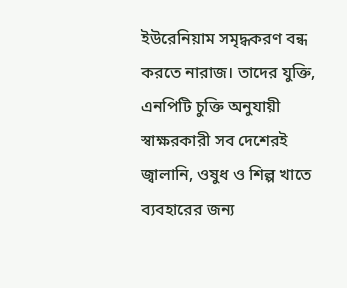ইউরেনিয়াম সমৃদ্ধকরণ বন্ধ করতে নারাজ। তাদের যুক্তি, এনপিটি চুক্তি অনুযায়ী স্বাক্ষরকারী সব দেশেরই জ্বালানি, ওষুধ ও শিল্প খাতে ব্যবহারের জন্য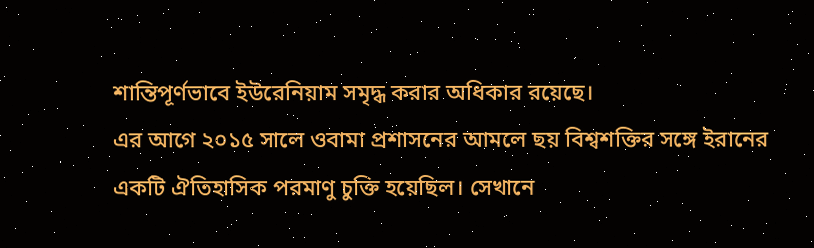শান্তিপূর্ণভাবে ইউরেনিয়াম সমৃদ্ধ করার অধিকার রয়েছে।
এর আগে ২০১৫ সালে ওবামা প্রশাসনের আমলে ছয় বিশ্বশক্তির সঙ্গে ইরানের একটি ঐতিহাসিক পরমাণু চুক্তি হয়েছিল। সেখানে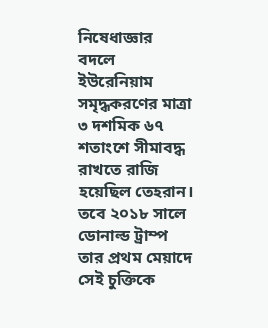নিষেধাজ্ঞার বদলে ইউরেনিয়াম সমৃদ্ধকরণের মাত্রা ৩ দশমিক ৬৭ শতাংশে সীমাবদ্ধ রাখতে রাজি হয়েছিল তেহরান। তবে ২০১৮ সালে ডোনাল্ড ট্রাম্প তার প্রথম মেয়াদে সেই চুক্তিকে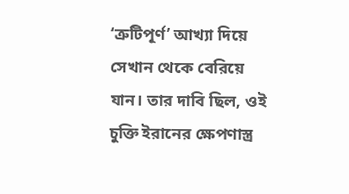‘ত্রুটিপূর্ণ’ আখ্যা দিয়ে সেখান থেকে বেরিয়ে যান। তার দাবি ছিল, ওই চুক্তি ইরানের ক্ষেপণাস্ত্র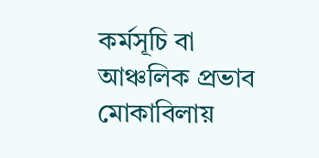কর্মসূচি বা আঞ্চলিক প্রভাব মোকাবিলায়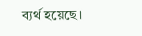ব্যর্থ হয়েছে।